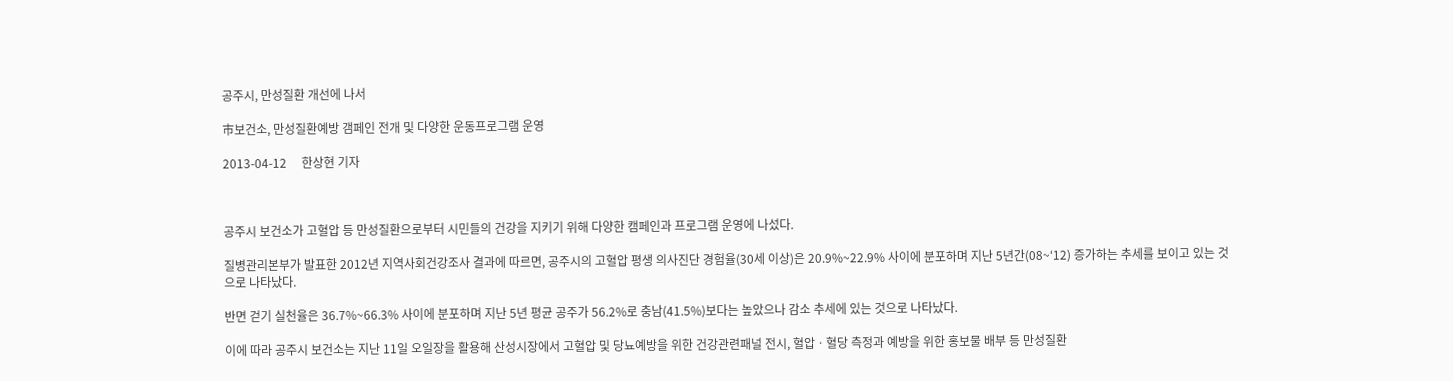공주시, 만성질환 개선에 나서

市보건소, 만성질환예방 갬페인 전개 및 다양한 운동프로그램 운영

2013-04-12     한상현 기자



공주시 보건소가 고혈압 등 만성질환으로부터 시민들의 건강을 지키기 위해 다양한 캠페인과 프로그램 운영에 나섰다.

질병관리본부가 발표한 2012년 지역사회건강조사 결과에 따르면, 공주시의 고혈압 평생 의사진단 경험율(30세 이상)은 20.9%~22.9% 사이에 분포하며 지난 5년간(08~‘12) 증가하는 추세를 보이고 있는 것으로 나타났다.

반면 걷기 실천율은 36.7%~66.3% 사이에 분포하며 지난 5년 평균 공주가 56.2%로 충남(41.5%)보다는 높았으나 감소 추세에 있는 것으로 나타났다.

이에 따라 공주시 보건소는 지난 11일 오일장을 활용해 산성시장에서 고혈압 및 당뇨예방을 위한 건강관련패널 전시, 혈압ㆍ혈당 측정과 예방을 위한 홍보물 배부 등 만성질환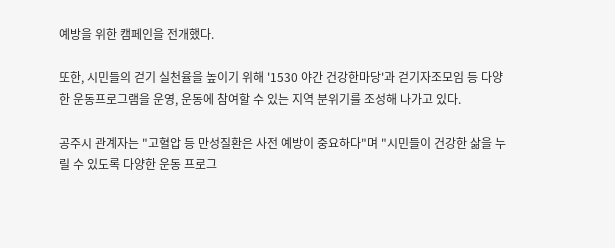예방을 위한 캠페인을 전개했다.

또한, 시민들의 걷기 실천율을 높이기 위해 '1530 야간 건강한마당'과 걷기자조모임 등 다양한 운동프로그램을 운영, 운동에 참여할 수 있는 지역 분위기를 조성해 나가고 있다.

공주시 관계자는 "고혈압 등 만성질환은 사전 예방이 중요하다"며 "시민들이 건강한 삶을 누릴 수 있도록 다양한 운동 프로그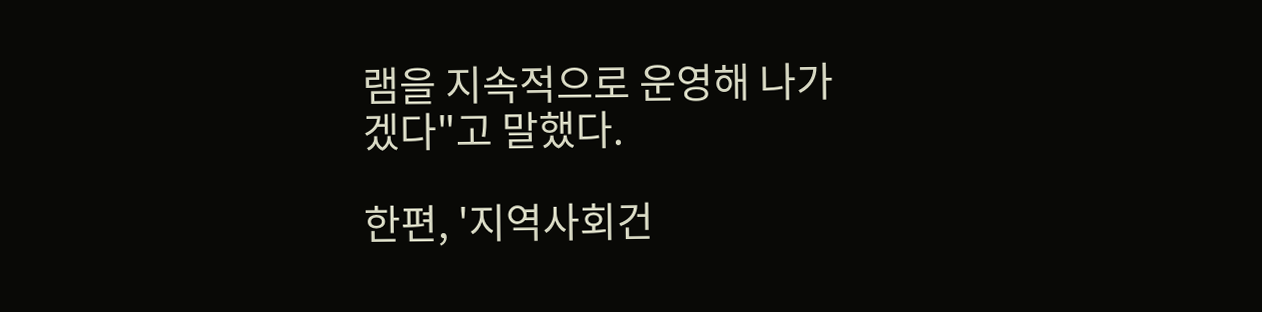램을 지속적으로 운영해 나가겠다"고 말했다.

한편, '지역사회건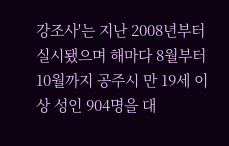강조사'는 지난 2008년부터 실시됐으며 해마다 8월부터 10월까지 공주시 만 19세 이상 성인 904명을 대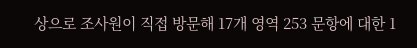상으로 조사원이 직접 방문해 17개 영역 253 문항에 대한 1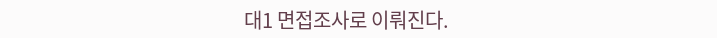대1 면접조사로 이뤄진다.